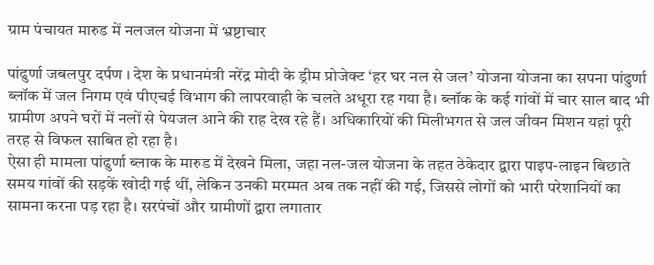ग्राम पंचायत मारुड में नलजल योजना में भ्रष्टाचार

पांढुर्णा जबलपुर दर्पण । देश के प्रधानमंत्री नरेंद्र मोदी के ड्रीम प्रोजेक्ट ‘हर घर नल से जल’ योजना योजना का सपना पांढुर्णा ब्लॉक में जल निगम एवं पीएचई विभाग की लापरवाही के चलते अधूरा रह गया है। ब्लॉक के कई गांवों में चार साल बाद भी ग्रामीण अपने घरों में नलों से पेयजल आने की राह देख रहे हैं। अधिकारियों की मिलीभगत से जल जीवन मिशन यहां पूरी तरह से विफल साबित हो रहा है।
ऐसा ही मामला पांढुर्णा ब्लाक के मारुड में देखने मिला, जहा नल-जल योजना के तहत ठेकेदार द्वारा पाइप-लाइन बिछाते समय गांवों की सड़कें खोदी गई थीं, लेकिन उनकी मरम्मत अब तक नहीं की गई, जिससे लोगों को भारी परेशानियों का सामना करना पड़ रहा है। सरपंचों और ग्रामीणों द्वारा लगातार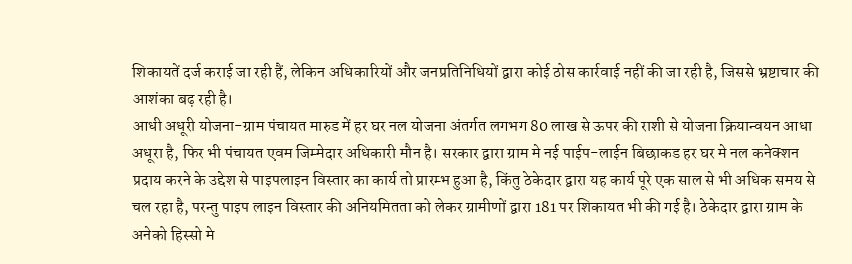शिकायतें दर्ज कराई जा रही हैं, लेकिन अधिकारियों और जनप्रतिनिधियों द्वारा कोई ठोस कार्रवाई नहीं की जा रही है, जिससे भ्रष्टाचार की आशंका बढ़ रही है।
आधी अधूरी योजना-ग्राम पंचायत मारुड में हर घर नल योजना अंतर्गत लगभग 80 लाख से ऊपर की राशी से योजना क्रियान्वयन आधा अधूरा है, फिर भी पंचायत एवम जिम्मेदार अधिकारी मौन है। सरकार द्वारा ग्राम मे नई पाईप-लाईन बिछाकड हर घर मे नल कनेक्शन प्रदाय करने के उद्देश से पाइपलाइन विस्तार का कार्य तो प्रारम्भ हुआ है, किंतु ठेकेदार द्वारा यह कार्य पूरे एक साल से भी अधिक समय से चल रहा है, परन्तु पाइप लाइन विस्तार की अनियमितता को लेकर ग्रामीणों द्वारा 181 पर शिकायत भी की गई है। ठेकेदार द्वारा ग्राम के अनेको हिस्सो मे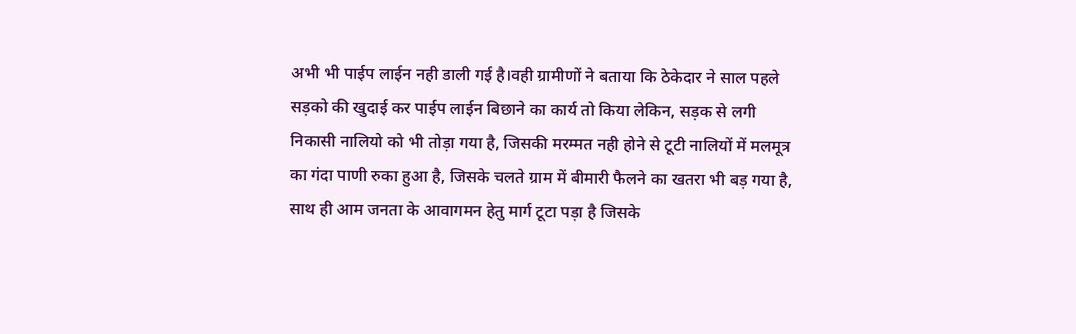अभी भी पाईप लाईन नही डाली गई है।वही ग्रामीणों ने बताया कि ठेकेदार ने साल पहले सड़को की खुदाई कर पाईप लाईन बिछाने का कार्य तो किया लेकिन, सड़क से लगी निकासी नालियो को भी तोड़ा गया है, जिसकी मरम्मत नही होने से टूटी नालियों में मलमूत्र का गंदा पाणी रुका हुआ है, जिसके चलते ग्राम में बीमारी फैलने का खतरा भी बड़ गया है, साथ ही आम जनता के आवागमन हेतु मार्ग टूटा पड़ा है जिसके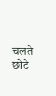चलते छोटे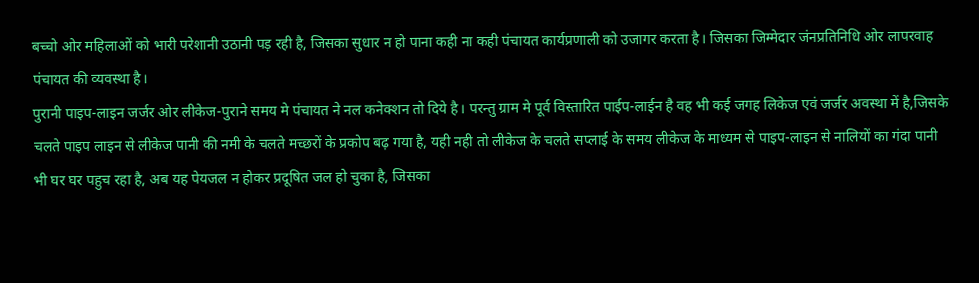बच्चो ओर महिलाओं को भारी परेशानी उठानी पड़ रही है, जिसका सुधार न हो पाना कही ना कही पंचायत कार्यप्रणाली को उजागर करता है। जिसका जिम्मेदार जंनप्रतिनिधि ओर लापरवाह पंचायत की व्यवस्था है।
पुरानी पाइप-लाइन जर्जर ओर लीकेज-पुराने समय मे पंचायत ने नल कनेक्शन तो दिये है। परन्तु ग्राम मे पूर्व विस्तारित पाईप-लाईन है वह भी कई जगह लिकेज एवं जर्जर अवस्था में है,जिसके चलते पाइप लाइन से लीकेज पानी की नमी के चलते मच्छरों के प्रकोप बढ़ गया है, यही नही तो लीकेज के चलते सप्लाई के समय लीकेज के माध्यम से पाइप-लाइन से नालियों का गंदा पानी भी घर घर पहुच रहा है, अब यह पेयजल न होकर प्रदूषित जल हो चुका है, जिसका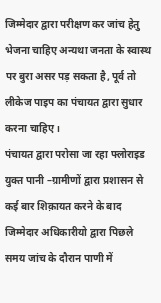जिम्मेदार द्वारा परीक्षण कर जांच हेतु भेजना चाहिए अन्यथा जनता के स्वास्थ पर बुरा असर पड़ सकता है, पूर्व तो लीकेज पाइप का पंचायत द्वारा सुधार करना चाहिए।
पंचायत द्वारा परोसा जा रहा फ्लोराइड युक्त पानी –ग्रामीणों द्वारा प्रशासन से कई बार शिक़ायत करने के बाद जिम्मेदार अधिकारीयो द्वारा पिछले समय जांच के दौरान पाणी में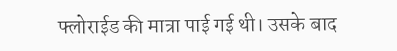फ्लोराईड की मात्रा पाई गई थी। उसके बाद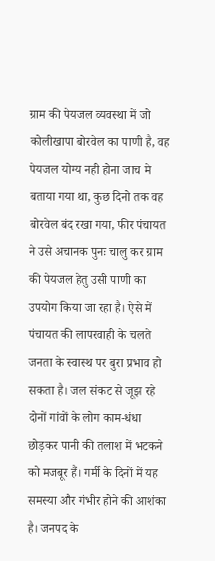ग्राम की पेयजल व्यवस्था में जो कोलीखापा बोरवेल का पाणी है, वह पेयजल योग्य नही होना जाच मे बताया गया था, कुछ दिनो तक वह बोरवेल बंद रखा गया, फीर पंचायत ने उसे अचानक पुनः चालु कर ग्राम की पेयजल हेतु उसी पाणी का उपयोग किया जा रहा है। ऐसे में पंचायत की लापरवाही के चलते जनता के स्वास्थ पर बुरा प्रभाव हो सकता है। जल संकट से जूझ रहे दोनों गांवों के लोग काम-धंधा छोड़कर पानी की तलाश में भटकने को मजबूर हैं। गर्मी के दिनों में यह समस्या और गंभीर होने की आशंका है। जनपद के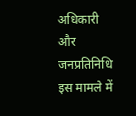अधिकारी और जनप्रतिनिधि इस मामले में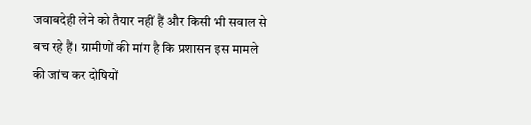जवाबदेही लेने को तैयार नहीं हैं और किसी भी सवाल से बच रहे हैं। ग्रामीणों की मांग है कि प्रशासन इस मामले की जांच कर दोषियों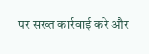पर सख्त कार्रवाई करे और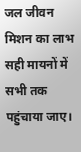जल जीवन मिशन का लाभ सही मायनों में सभी तक पहुंचाया जाए।